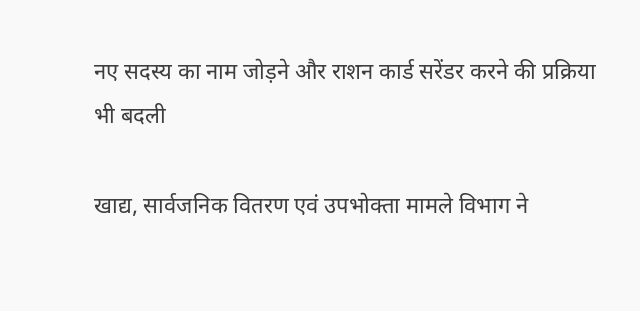नए सदस्य का नाम जोड़ने और राशन कार्ड सरेंडर करने की प्रक्रिया भी बदली

खाद्य, सार्वजनिक वितरण एवं उपभोक्ता मामले विभाग ने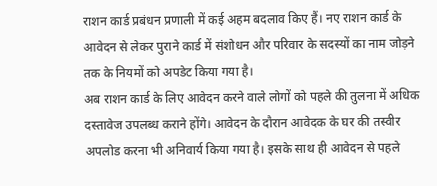राशन कार्ड प्रबंधन प्रणाली में कई अहम बदलाव किए हैं। नए राशन कार्ड के आवेदन से लेकर पुराने कार्ड में संशोधन और परिवार के सदस्यों का नाम जोड़ने तक के नियमों को अपडेट किया गया है।
अब राशन कार्ड के लिए आवेदन करने वाले लोगों को पहले की तुलना में अधिक दस्तावेज उपलब्ध कराने होंगे। आवेदन के दौरान आवेदक के घर की तस्वीर अपलोड करना भी अनिवार्य किया गया है। इसके साथ ही आवेदन से पहले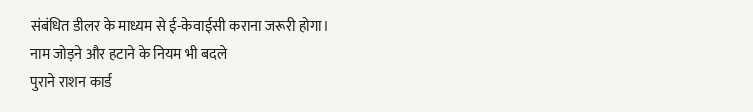संबंधित डीलर के माध्यम से ई-केवाईसी कराना जरूरी होगा।
नाम जोड़ने और हटाने के नियम भी बदले
पुराने राशन कार्ड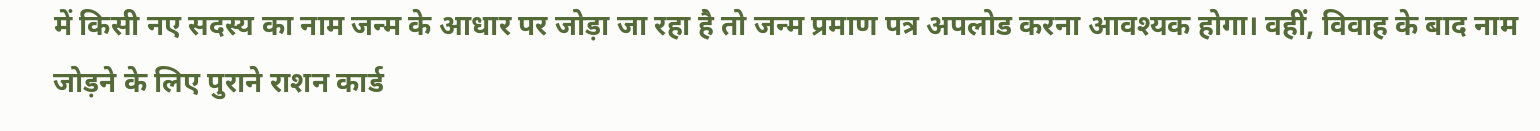में किसी नए सदस्य का नाम जन्म के आधार पर जोड़ा जा रहा है तो जन्म प्रमाण पत्र अपलोड करना आवश्यक होगा। वहीं, विवाह के बाद नाम जोड़ने के लिए पुराने राशन कार्ड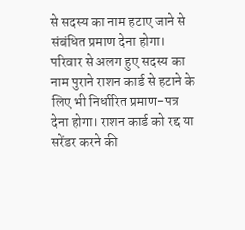से सदस्य का नाम हटाए जाने से संबंधित प्रमाण देना होगा।
परिवार से अलग हुए सदस्य का नाम पुराने राशन कार्ड से हटाने के लिए भी निर्धारित प्रमाण-पत्र देना होगा। राशन कार्ड को रद्द या सरेंडर करने की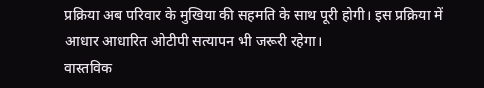प्रक्रिया अब परिवार के मुखिया की सहमति के साथ पूरी होगी। इस प्रक्रिया में आधार आधारित ओटीपी सत्यापन भी जरूरी रहेगा।
वास्तविक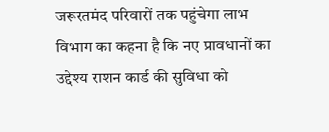जरूरतमंद परिवारों तक पहुंचेगा लाभ
विभाग का कहना है कि नए प्रावधानों का उद्देश्य राशन कार्ड की सुविधा को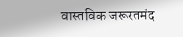वास्तविक जरूरतमंद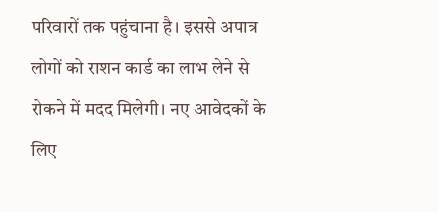परिवारों तक पहुंचाना है। इससे अपात्र लोगों को राशन कार्ड का लाभ लेने से रोकने में मदद मिलेगी। नए आवेदकों के लिए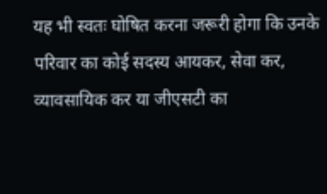यह भी स्वतः घोषित करना जरूरी होगा कि उनके परिवार का कोई सदस्य आयकर, सेवा कर, व्यावसायिक कर या जीएसटी का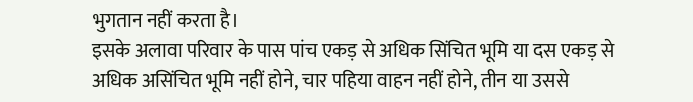भुगतान नहीं करता है।
इसके अलावा परिवार के पास पांच एकड़ से अधिक सिंचित भूमि या दस एकड़ से अधिक असिंचित भूमि नहीं होने, चार पहिया वाहन नहीं होने, तीन या उससे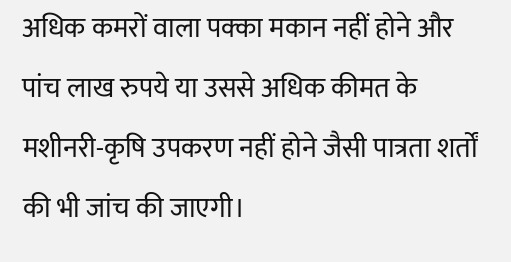अधिक कमरों वाला पक्का मकान नहीं होने और पांच लाख रुपये या उससे अधिक कीमत के मशीनरी-कृषि उपकरण नहीं होने जैसी पात्रता शर्तों की भी जांच की जाएगी।